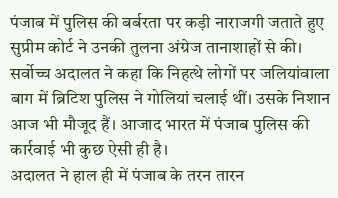पंजाब में पुलिस की बर्बरता पर कड़ी नाराजगी जताते हुए सुप्रीम कोर्ट ने उनकी तुलना अंग्रेज तानाशाहों से की। सर्वोच्च अदालत ने कहा कि निहत्थे लोगों पर जलियांवाला बाग में ब्रिटिश पुलिस ने गोलियां चलाई थीं। उसके निशान आज भी मौजूद हैं। आजाद भारत में पंजाब पुलिस की कार्रवाई भी कुछ ऐसी ही है।
अदालत ने हाल ही में पंजाब के तरन तारन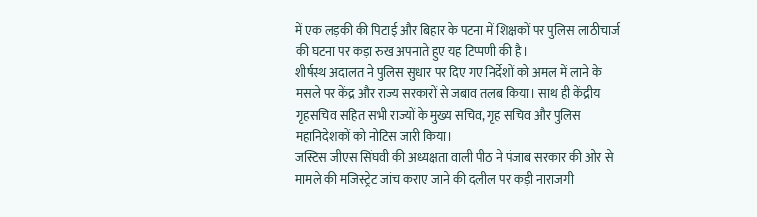में एक लड़की की पिटाई और बिहार के पटना में शिक्षकों पर पुलिस लाठीचार्ज की घटना पर कड़ा रुख अपनाते हुए यह टिप्पणी की है।
शीर्षस्थ अदालत ने पुलिस सुधार पर दिए गए निर्देशों को अमल में लाने के मसले पर केंद्र और राज्य सरकारों से जबाव तलब किया। साथ ही केंद्रीय गृहसचिव सहित सभी राज्यों के मुख्य सचिव, गृह सचिव और पुलिस महानिदेशकों को नोटिस जारी किया।
जस्टिस जीएस सिंघवी की अध्यक्षता वाली पीठ ने पंजाब सरकार की ओर से मामले की मजिस्ट्रेट जांच कराए जाने की दलील पर कड़ी नाराजगी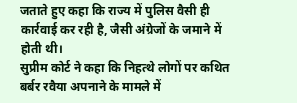जताते हुए कहा कि राज्य में पुलिस वैसी ही कार्रवाई कर रही है, जैसी अंग्रेजों के जमाने में होती थी।
सुप्रीम कोर्ट ने कहा कि निहत्थे लोगों पर कथित बर्बर रवैया अपनाने के मामले में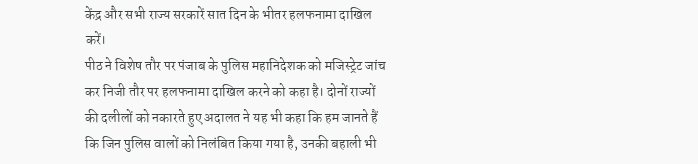केंद्र और सभी राज्य सरकारें सात दिन के भीतर हलफनामा दाखिल करें।
पीठ ने विशेष तौर पर पंजाब के पुलिस महानिदेशक को मजिस्ट्रेट जांच कर निजी तौर पर हलफनामा दाखिल करने को कहा है। दोनों राज्यों की दलीलों को नकारते हुए अदालत ने यह भी कहा कि हम जानते हैं कि जिन पुलिस वालों को निलंबित किया गया है, उनकी बहाली भी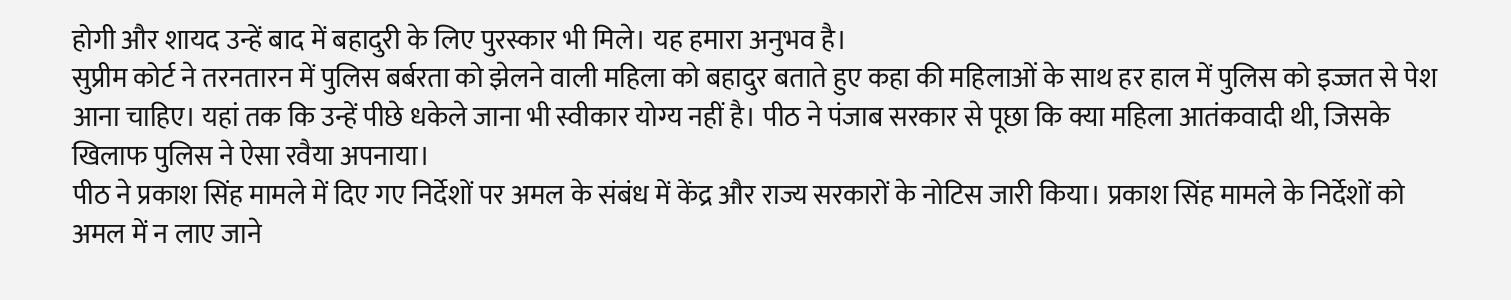होगी और शायद उन्हें बाद में बहादुरी के लिए पुरस्कार भी मिले। यह हमारा अनुभव है।
सुप्रीम कोर्ट ने तरनतारन में पुलिस बर्बरता को झेलने वाली महिला को बहादुर बताते हुए कहा की महिलाओं के साथ हर हाल में पुलिस को इज्जत से पेश आना चाहिए। यहां तक कि उन्हें पीछे धकेले जाना भी स्वीकार योग्य नहीं है। पीठ ने पंजाब सरकार से पूछा कि क्या महिला आतंकवादी थी, जिसके खिलाफ पुलिस ने ऐसा रवैया अपनाया।
पीठ ने प्रकाश सिंह मामले में दिए गए निर्देशों पर अमल के संबंध में केंद्र और राज्य सरकारों के नोटिस जारी किया। प्रकाश सिंह मामले के निर्देशों को अमल में न लाए जाने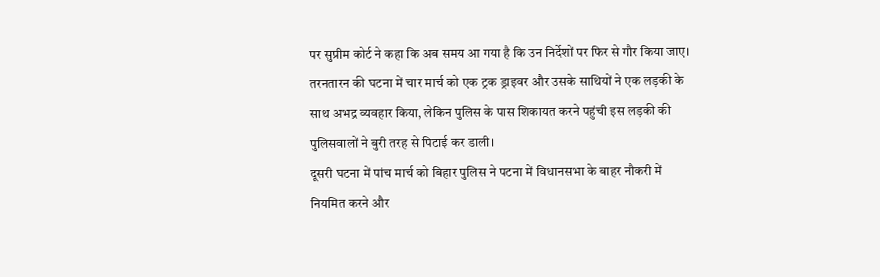पर सुप्रीम कोर्ट ने कहा कि अब समय आ गया है कि उन निर्देशों पर फिर से गौर किया जाए।
तरनतारन की घटना में चार मार्च को एक ट्रक ड्राइवर और उसके साथियों ने एक लड़की के साथ अभद्र व्यवहार किया, लेकिन पुलिस के पास शिकायत करने पहुंची इस लड़की की पुलिसवालों ने बुरी तरह से पिटाई कर डाली।
दूसरी घटना में पांच मार्च को बिहार पुलिस ने पटना में विधानसभा के बाहर नौकरी में नियमित करने और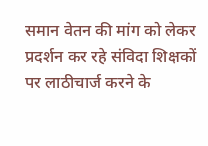समान वेतन की मांग को लेकर प्रदर्शन कर रहे संविदा शिक्षकों पर लाठीचार्ज करने के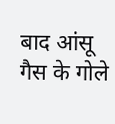बाद आंसू गैस के गोले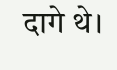दागे थे।